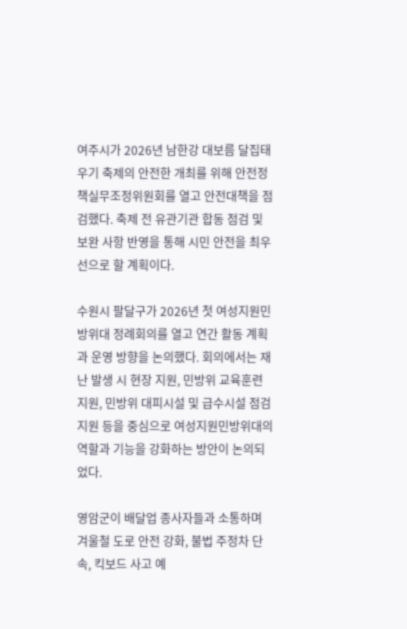여주시가 2026년 남한강 대보름 달집태우기 축제의 안전한 개최를 위해 안전정책실무조정위원회를 열고 안전대책을 점검했다. 축제 전 유관기관 합동 점검 및 보완 사항 반영을 통해 시민 안전을 최우선으로 할 계획이다.

수원시 팔달구가 2026년 첫 여성지원민방위대 정례회의를 열고 연간 활동 계획과 운영 방향을 논의했다. 회의에서는 재난 발생 시 현장 지원, 민방위 교육훈련 지원, 민방위 대피시설 및 급수시설 점검 지원 등을 중심으로 여성지원민방위대의 역할과 기능을 강화하는 방안이 논의되었다.

영암군이 배달업 종사자들과 소통하며 겨울철 도로 안전 강화, 불법 주정차 단속, 킥보드 사고 예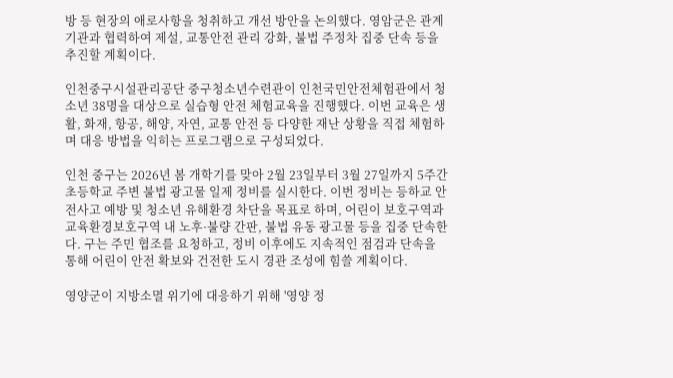방 등 현장의 애로사항을 청취하고 개선 방안을 논의했다. 영암군은 관계기관과 협력하여 제설, 교통안전 관리 강화, 불법 주정차 집중 단속 등을 추진할 계획이다.

인천중구시설관리공단 중구청소년수련관이 인천국민안전체험관에서 청소년 38명을 대상으로 실습형 안전 체험교육을 진행했다. 이번 교육은 생활, 화재, 항공, 해양, 자연, 교통 안전 등 다양한 재난 상황을 직접 체험하며 대응 방법을 익히는 프로그램으로 구성되었다.

인천 중구는 2026년 봄 개학기를 맞아 2월 23일부터 3월 27일까지 5주간 초등학교 주변 불법 광고물 일제 정비를 실시한다. 이번 정비는 등하교 안전사고 예방 및 청소년 유해환경 차단을 목표로 하며, 어린이 보호구역과 교육환경보호구역 내 노후·불량 간판, 불법 유동 광고물 등을 집중 단속한다. 구는 주민 협조를 요청하고, 정비 이후에도 지속적인 점검과 단속을 통해 어린이 안전 확보와 건전한 도시 경관 조성에 힘쓸 계획이다.

영양군이 지방소멸 위기에 대응하기 위해 '영양 정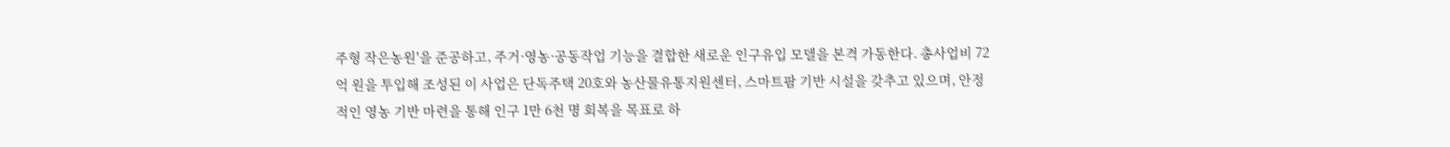주형 작은농원'을 준공하고, 주거·영농·공동작업 기능을 결합한 새로운 인구유입 모델을 본격 가동한다. 총사업비 72억 원을 투입해 조성된 이 사업은 단독주택 20호와 농산물유통지원센터, 스마트팜 기반 시설을 갖추고 있으며, 안정적인 영농 기반 마련을 통해 인구 1만 6천 명 회복을 목표로 하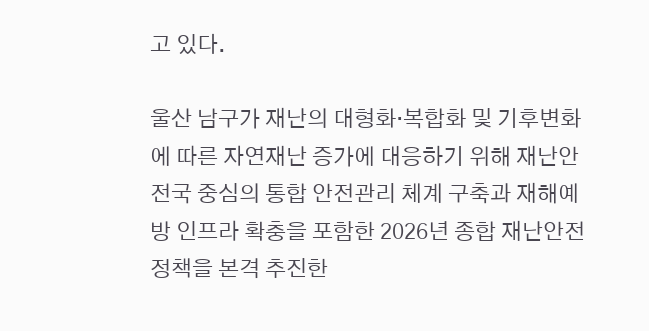고 있다.

울산 남구가 재난의 대형화·복합화 및 기후변화에 따른 자연재난 증가에 대응하기 위해 재난안전국 중심의 통합 안전관리 체계 구축과 재해예방 인프라 확충을 포함한 2026년 종합 재난안전 정책을 본격 추진한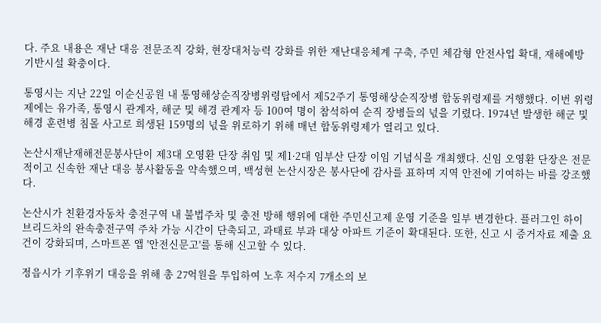다. 주요 내용은 재난 대응 전문조직 강화, 현장대처능력 강화를 위한 재난대응체계 구축, 주민 체감형 안전사업 확대, 재해예방 기반시설 확충이다.

통영시는 지난 22일 이순신공원 내 통영해상순직장병위령탑에서 제52주기 통영해상순직장병 합동위령제를 거행했다. 이번 위령제에는 유가족, 통영시 관계자, 해군 및 해경 관계자 등 100여 명이 참석하여 순직 장병들의 넋을 기렸다. 1974년 발생한 해군 및 해경 훈련병 침몰 사고로 희생된 159명의 넋을 위로하기 위해 매년 합동위령제가 열리고 있다.

논산시재난재해전문봉사단이 제3대 오영환 단장 취임 및 제1·2대 임부산 단장 이임 기념식을 개최했다. 신임 오영환 단장은 전문적이고 신속한 재난 대응 봉사활동을 약속했으며, 백성현 논산시장은 봉사단에 감사를 표하며 지역 안전에 기여하는 바를 강조했다.

논산시가 친환경자동차 충전구역 내 불법주차 및 충전 방해 행위에 대한 주민신고제 운영 기준을 일부 변경한다. 플러그인 하이브리드차의 완속충전구역 주차 가능 시간이 단축되고, 과태료 부과 대상 아파트 기준이 확대된다. 또한, 신고 시 증거자료 제출 요건이 강화되며, 스마트폰 앱 '안전신문고'를 통해 신고할 수 있다.

정읍시가 기후위기 대응을 위해 총 27억원을 투입하여 노후 저수지 7개소의 보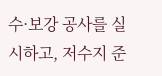수·보강 공사를 실시하고, 저수지 준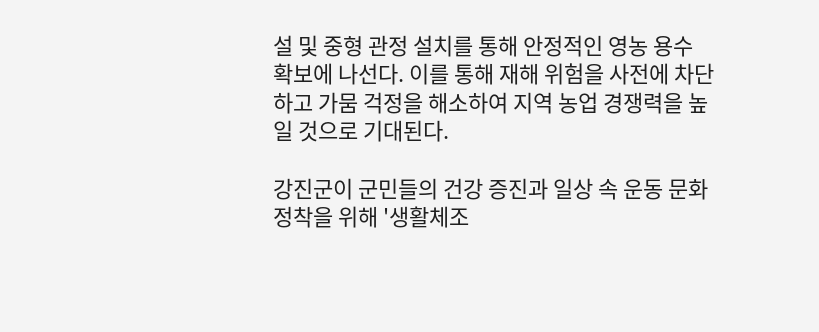설 및 중형 관정 설치를 통해 안정적인 영농 용수 확보에 나선다. 이를 통해 재해 위험을 사전에 차단하고 가뭄 걱정을 해소하여 지역 농업 경쟁력을 높일 것으로 기대된다.

강진군이 군민들의 건강 증진과 일상 속 운동 문화 정착을 위해 '생활체조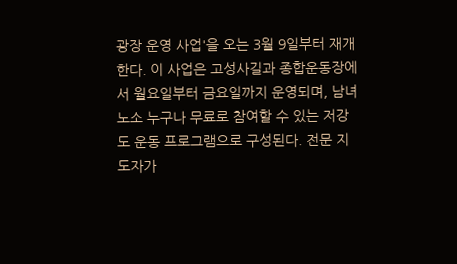광장 운영 사업'을 오는 3월 9일부터 재개한다. 이 사업은 고성사길과 종합운동장에서 월요일부터 금요일까지 운영되며, 남녀노소 누구나 무료로 참여할 수 있는 저강도 운동 프로그램으로 구성된다. 전문 지도자가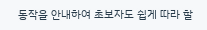동작을 안내하여 초보자도 쉽게 따라 할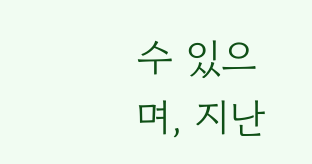수 있으며, 지난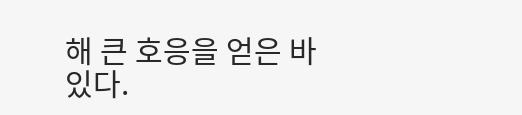해 큰 호응을 얻은 바 있다.